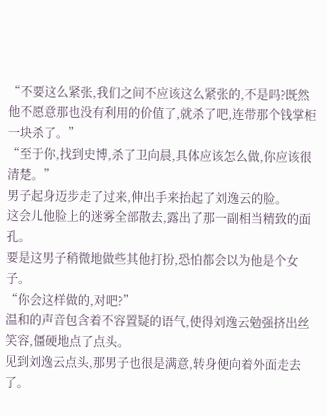“不要这么紧张,我们之间不应该这么紧张的,不是吗?既然他不愿意那也没有利用的价值了,就杀了吧,连带那个钱掌柜一块杀了。”
“至于你,找到史博,杀了卫向晨,具体应该怎么做,你应该很清楚。”
男子起身迈步走了过来,伸出手来抬起了刘逸云的脸。
这会儿他脸上的迷雾全部散去,露出了那一副相当精致的面孔。
要是这男子稍微地做些其他打扮,恐怕都会以为他是个女子。
“你会这样做的,对吧?”
温和的声音包含着不容置疑的语气,使得刘逸云勉强挤出丝笑容,僵硬地点了点头。
见到刘逸云点头,那男子也很是满意,转身便向着外面走去了。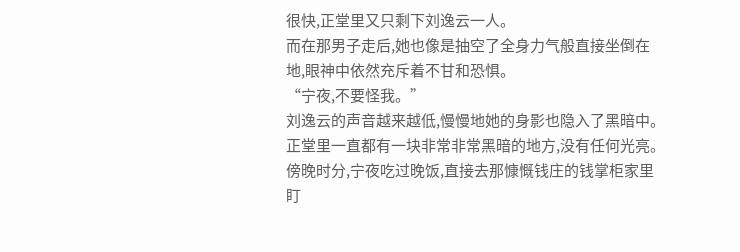很快,正堂里又只剩下刘逸云一人。
而在那男子走后,她也像是抽空了全身力气般直接坐倒在地,眼神中依然充斥着不甘和恐惧。
“宁夜,不要怪我。”
刘逸云的声音越来越低,慢慢地她的身影也隐入了黑暗中。
正堂里一直都有一块非常非常黑暗的地方,没有任何光亮。
傍晚时分,宁夜吃过晚饭,直接去那慷慨钱庄的钱掌柜家里盯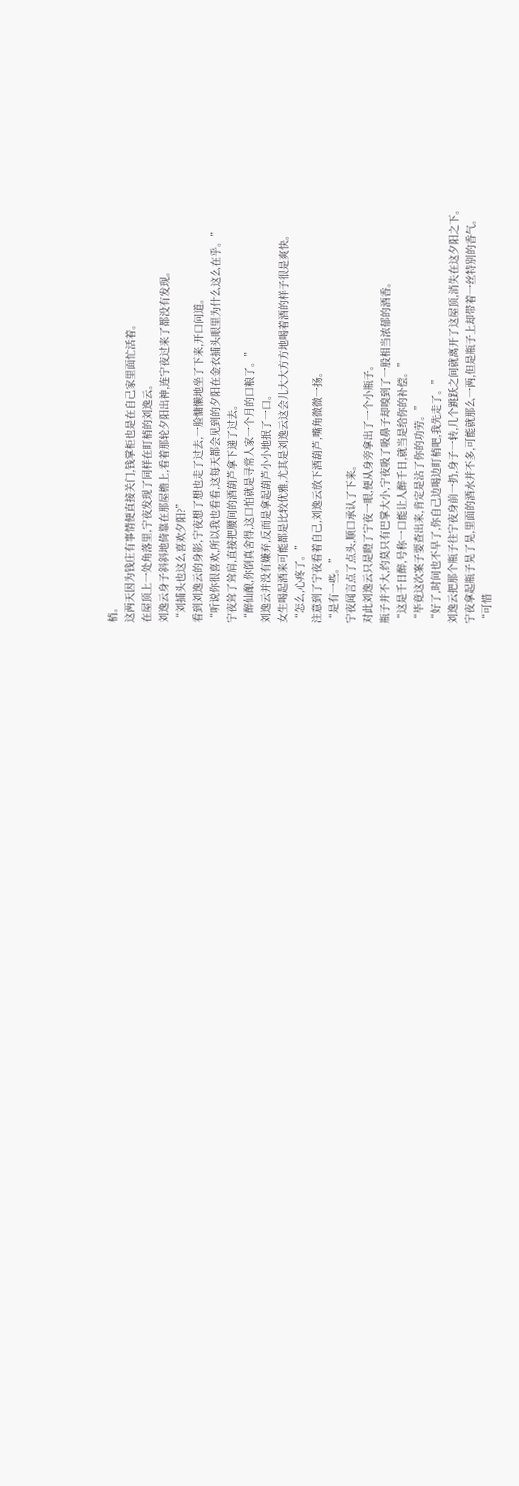梢。
这两天因为钱庄有事情便直接关门,钱掌柜也是在自己家里面忙活着。
在屋顶上一处角落里,宁夜发现了同样在盯梢的刘逸云。
刘逸云身子斜斜地倚靠在那屋檐上,看着那轮夕阳出神,连宁夜过来了都没有发现。
“刘捕头也这么喜欢夕阳?”
看到刘逸云的身影,宁夜想了想也走了过去,一脸慵懒地坐了下来,开口问道。
“听说你很喜欢,所以我也看看,这每天都会见到的夕阳在金衣捕头眼里为什么这么在乎。”
宁夜耸了耸肩,直接把腰间的酒葫芦拿下递了过去。
“醉仙酿,你倒真舍得,这口怕就是寻常人家一个月的口粮了。”
刘逸云并没有嫌弃,反而是拿起葫芦小小地抿了一口。
女生喝起酒来可能都是比较优雅,尤其是刘逸云这会儿大大方方地喝着酒的样子很是爽快。
“怎么,心疼了。”
注意到了宁夜看着自己,刘逸云放下酒葫芦,嘴角微微一扬。
“是有一些。”
宁夜闻言点了点头,顺口承认了下来。
对此刘逸云只是瞪了宁夜一眼,便从身旁拿出了一个小瓶子。
瓶子并不大,约莫只有巴掌大小,宁夜吸了吸鼻子却嗅到了一股相当浓郁的酒香。
“这是千日醉,号称一口能让人醉千日,就当是给你的补偿。”
“毕竟这次案子要查出来,肯定是沾了你的功劳。”
“好了,时间也不早了,你自己边喝边盯梢吧,我先走了。”
刘逸云把那个瓶子往宁夜身前一扔,身子一转,几个跳跃之间就离开了这屋顶,消失在这夕阳之下。
宁夜拿起瓶子晃了晃,里面的酒水并不多,可能就那么一两,但是瓶子上却带着一丝特别的香气。
“可惜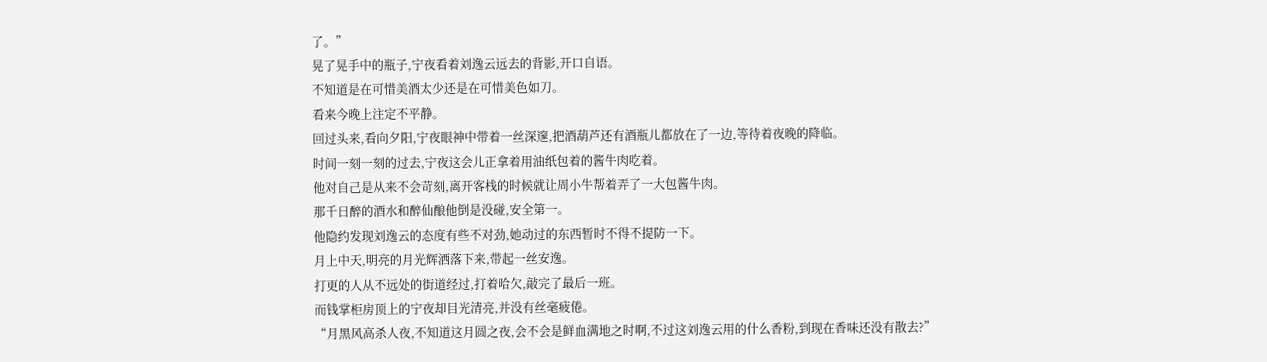了。”
晃了晃手中的瓶子,宁夜看着刘逸云远去的背影,开口自语。
不知道是在可惜美酒太少还是在可惜美色如刀。
看来今晚上注定不平静。
回过头来,看向夕阳,宁夜眼神中带着一丝深邃,把酒葫芦还有酒瓶儿都放在了一边,等待着夜晚的降临。
时间一刻一刻的过去,宁夜这会儿正拿着用油纸包着的酱牛肉吃着。
他对自己是从来不会苛刻,离开客栈的时候就让周小牛帮着弄了一大包酱牛肉。
那千日醉的酒水和醉仙酿他倒是没碰,安全第一。
他隐约发现刘逸云的态度有些不对劲,她动过的东西暂时不得不提防一下。
月上中天,明亮的月光辉洒落下来,带起一丝安逸。
打更的人从不远处的街道经过,打着哈欠,敲完了最后一班。
而钱掌柜房顶上的宁夜却目光清亮,并没有丝毫疲倦。
“月黑风高杀人夜,不知道这月圆之夜,会不会是鲜血满地之时啊,不过这刘逸云用的什么香粉,到现在香味还没有散去?”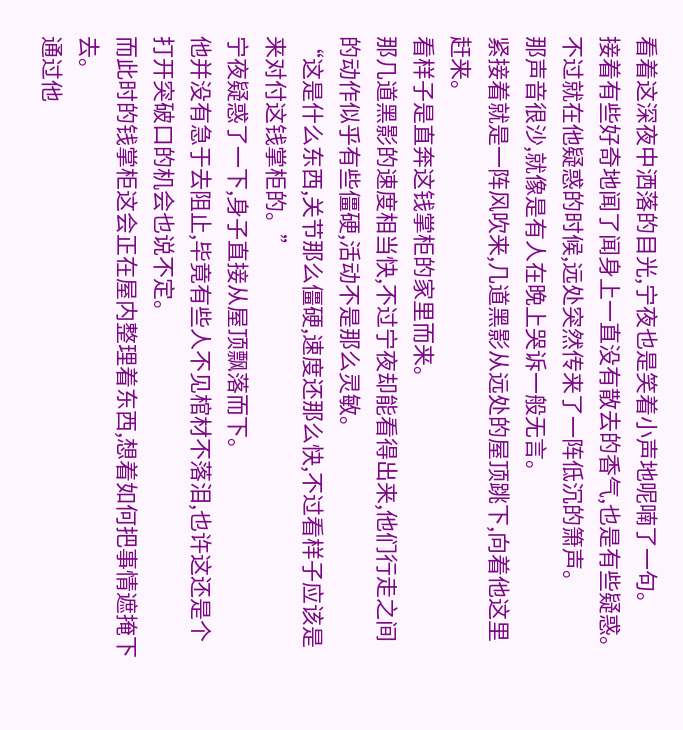看着这深夜中洒落的目光,宁夜也是笑着小声地呢喃了一句。
接着有些好奇地闻了闻身上一直没有散去的香气,也是有些疑惑。
不过就在他疑惑的时候,远处突然传来了一阵低沉的箫声。
那声音很沙,就像是有人在晚上哭诉一般无言。
紧接着就是一阵风吹来,几道黑影从远处的屋顶跳下,向着他这里赶来。
看样子是直奔这钱掌柜的家里而来。
那几道黑影的速度相当快,不过宁夜却能看得出来,他们行走之间的动作似乎有些僵硬,活动不是那么灵敏。
“这是什么东西,关节那么僵硬,速度还那么快,不过看样子应该是来对付这钱掌柜的。”
宁夜疑惑了一下,身子直接从屋顶飘落而下。
他并没有急于去阻止,毕竟有些人不见棺材不落泪,也许这还是个打开突破口的机会也说不定。
而此时的钱掌柜这会正在屋内整理着东西,想着如何把事情遮掩下去。
通过他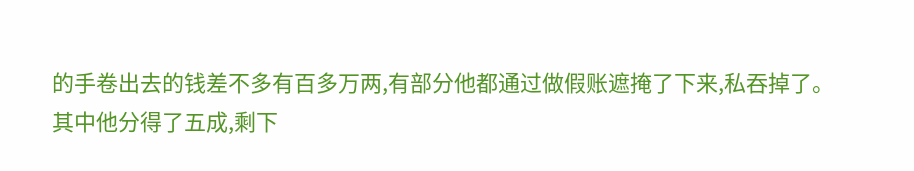的手卷出去的钱差不多有百多万两,有部分他都通过做假账遮掩了下来,私吞掉了。
其中他分得了五成,剩下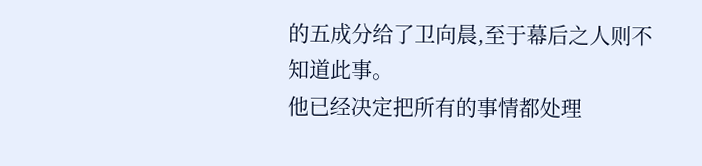的五成分给了卫向晨,至于幕后之人则不知道此事。
他已经决定把所有的事情都处理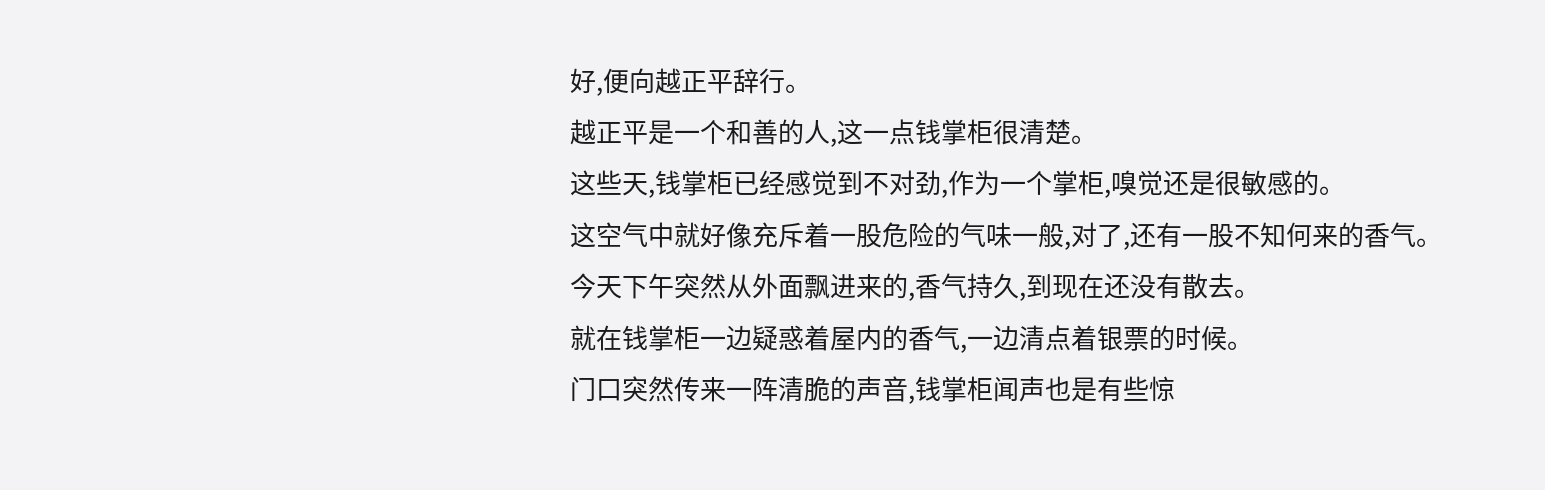好,便向越正平辞行。
越正平是一个和善的人,这一点钱掌柜很清楚。
这些天,钱掌柜已经感觉到不对劲,作为一个掌柜,嗅觉还是很敏感的。
这空气中就好像充斥着一股危险的气味一般,对了,还有一股不知何来的香气。
今天下午突然从外面飘进来的,香气持久,到现在还没有散去。
就在钱掌柜一边疑惑着屋内的香气,一边清点着银票的时候。
门口突然传来一阵清脆的声音,钱掌柜闻声也是有些惊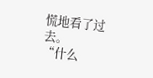慌地看了过去。
“什么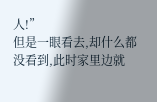人!”
但是一眼看去,却什么都没看到,此时家里边就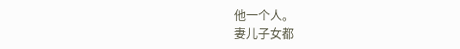他一个人。
妻儿子女都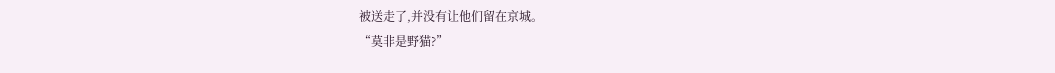被送走了,并没有让他们留在京城。
“莫非是野猫?”